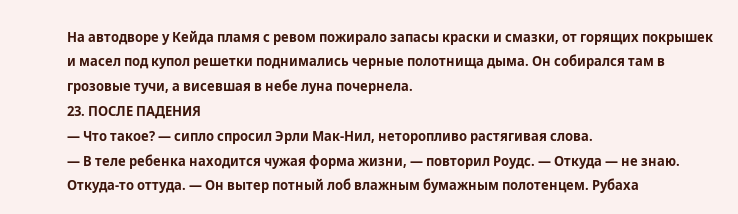На автодворе у Кейда пламя с ревом пожирало запасы краски и смазки, от горящих покрышек и масел под купол решетки поднимались черные полотнища дыма. Он собирался там в грозовые тучи, а висевшая в небе луна почернела.
23. ПОСЛЕ ПАДЕНИЯ
— Что такое? — сипло спросил Эрли Мак-Нил, неторопливо растягивая слова.
— В теле ребенка находится чужая форма жизни, — повторил Роудс. — Откуда — не знаю. Откуда-то оттуда. — Он вытер потный лоб влажным бумажным полотенцем. Рубаха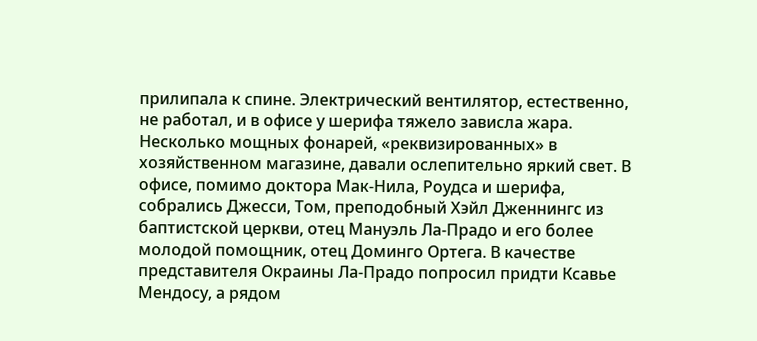прилипала к спине. Электрический вентилятор, естественно, не работал, и в офисе у шерифа тяжело зависла жара. Несколько мощных фонарей, «реквизированных» в хозяйственном магазине, давали ослепительно яркий свет. В офисе, помимо доктора Мак-Нила, Роудса и шерифа, собрались Джесси, Том, преподобный Хэйл Дженнингс из баптистской церкви, отец Мануэль Ла-Прадо и его более молодой помощник, отец Доминго Ортега. В качестве представителя Окраины Ла-Прадо попросил придти Ксавье Мендосу, а рядом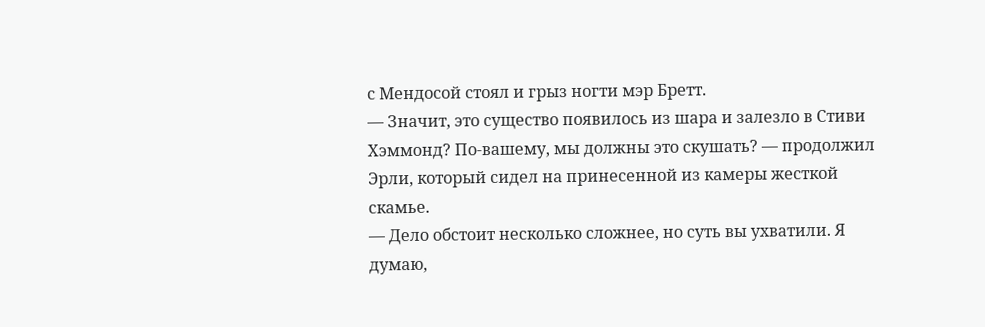с Мендосой стоял и грыз ногти мэр Бретт.
— Значит, это существо появилось из шара и залезло в Стиви Хэммонд? По-вашему, мы должны это скушать? — продолжил Эрли, который сидел на принесенной из камеры жесткой скамье.
— Дело обстоит несколько сложнее, но суть вы ухватили. Я думаю,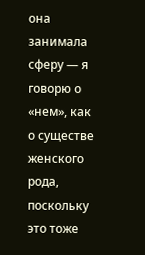она занимала сферу — я говорю о «нем», как о существе женского рода, поскольку это тоже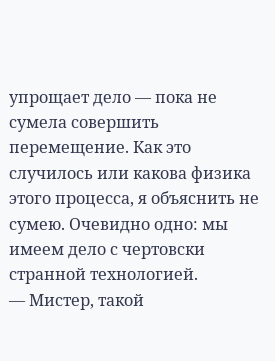упрощает дело — пока не сумела совершить перемещение. Как это случилось или какова физика этого процесса, я объяснить не сумею. Очевидно одно: мы имеем дело с чертовски странной технологией.
— Мистер, такой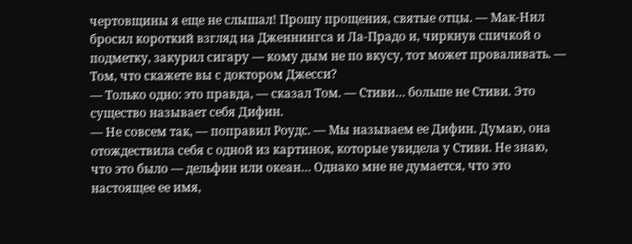чертовщины я еще не слышал! Прошу прощения, святые отцы. — Мак-Нил бросил короткий взгляд на Дженнингса и Ла-Прадо и, чиркнув спичкой о подметку, закурил сигару — кому дым не по вкусу, тот может проваливать. — Том, что скажете вы с доктором Джесси?
— Только одно: это правда, — сказал Том. — Стиви… больше не Стиви. Это существо называет себя Дифин.
— Не совсем так, — поправил Роудс. — Мы называем ее Дифин. Думаю, она отождествила себя с одной из картинок, которые увидела у Стиви. Не знаю, что это было — дельфин или океан… Однако мне не думается, что это настоящее ее имя,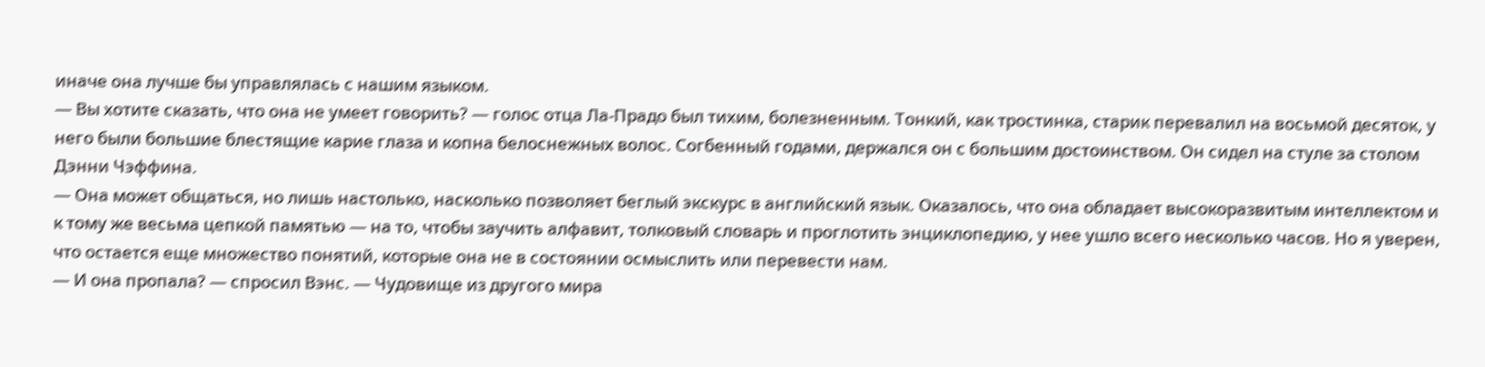иначе она лучше бы управлялась с нашим языком.
— Вы хотите сказать, что она не умеет говорить? — голос отца Ла-Прадо был тихим, болезненным. Тонкий, как тростинка, старик перевалил на восьмой десяток, у него были большие блестящие карие глаза и копна белоснежных волос. Согбенный годами, держался он с большим достоинством. Он сидел на стуле за столом Дэнни Чэффина.
— Она может общаться, но лишь настолько, насколько позволяет беглый экскурс в английский язык. Оказалось, что она обладает высокоразвитым интеллектом и к тому же весьма цепкой памятью — на то, чтобы заучить алфавит, толковый словарь и проглотить энциклопедию, у нее ушло всего несколько часов. Но я уверен, что остается еще множество понятий, которые она не в состоянии осмыслить или перевести нам.
— И она пропала? — спросил Вэнс. — Чудовище из другого мира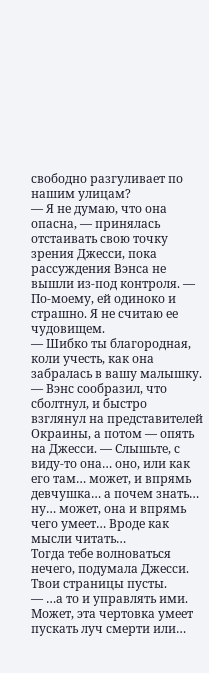свободно разгуливает по нашим улицам?
— Я не думаю, что она опасна, — принялась отстаивать свою точку зрения Джесси, пока рассуждения Вэнса не вышли из-под контроля. — По-моему, ей одиноко и страшно. Я не считаю ее чудовищем.
— Шибко ты благородная, коли учесть, как она забралась в вашу малышку. — Вэнс сообразил, что сболтнул, и быстро взглянул на представителей Окраины, а потом — опять на Джесси. — Слышьте, с виду-то она… оно, или как его там… может, и впрямь девчушка… а почем знать… ну… может, она и впрямь чего умеет… Вроде как мысли читать…
Тогда тебе волноваться нечего, подумала Джесси. Твои страницы пусты.
— …а то и управлять ими. Может, эта чертовка умеет пускать луч смерти или…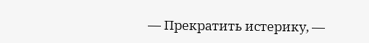— Прекратить истерику, —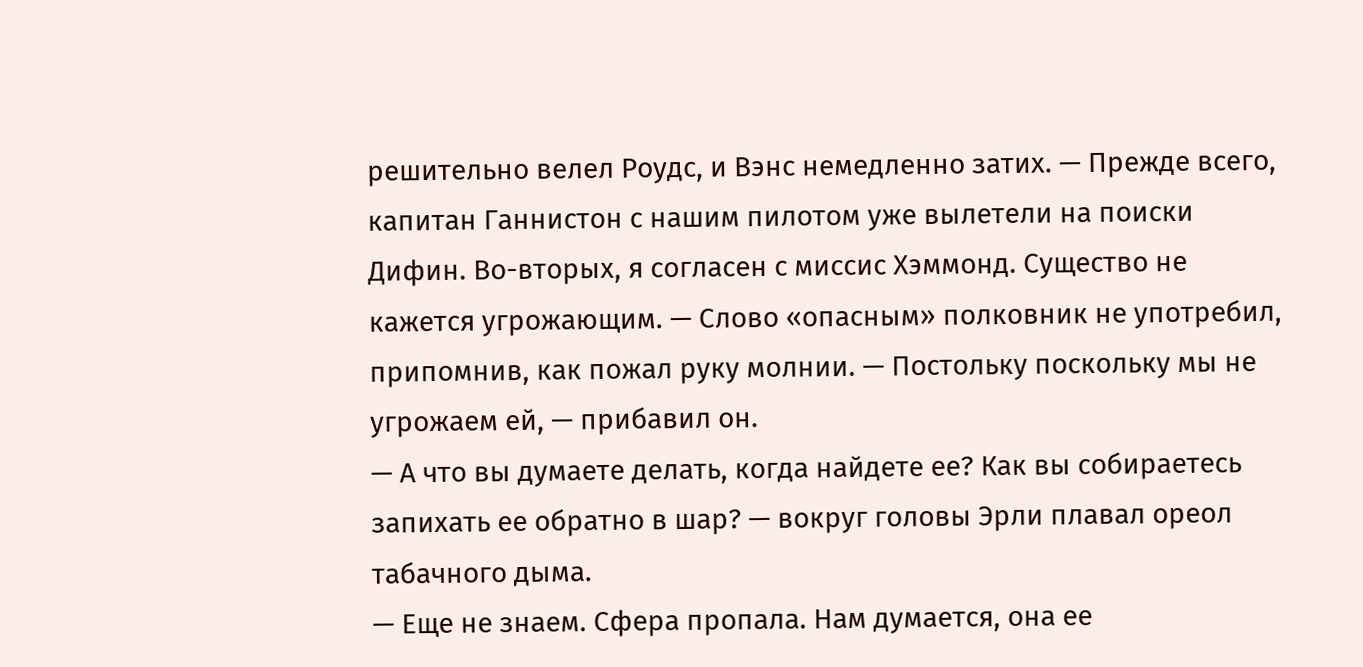решительно велел Роудс, и Вэнс немедленно затих. — Прежде всего, капитан Ганнистон с нашим пилотом уже вылетели на поиски Дифин. Во-вторых, я согласен с миссис Хэммонд. Существо не кажется угрожающим. — Слово «опасным» полковник не употребил, припомнив, как пожал руку молнии. — Постольку поскольку мы не угрожаем ей, — прибавил он.
— А что вы думаете делать, когда найдете ее? Как вы собираетесь запихать ее обратно в шар? — вокруг головы Эрли плавал ореол табачного дыма.
— Еще не знаем. Сфера пропала. Нам думается, она ее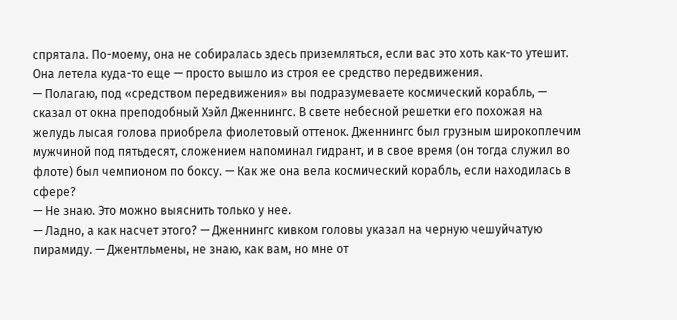спрятала. По-моему, она не собиралась здесь приземляться, если вас это хоть как-то утешит. Она летела куда-то еще — просто вышло из строя ее средство передвижения.
— Полагаю, под «средством передвижения» вы подразумеваете космический корабль, — сказал от окна преподобный Хэйл Дженнингс. В свете небесной решетки его похожая на желудь лысая голова приобрела фиолетовый оттенок. Дженнингс был грузным широкоплечим мужчиной под пятьдесят, сложением напоминал гидрант, и в свое время (он тогда служил во флоте) был чемпионом по боксу. — Как же она вела космический корабль, если находилась в сфере?
— Не знаю. Это можно выяснить только у нее.
— Ладно, а как насчет этого? — Дженнингс кивком головы указал на черную чешуйчатую пирамиду. — Джентльмены, не знаю, как вам, но мне от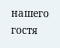нашего гостя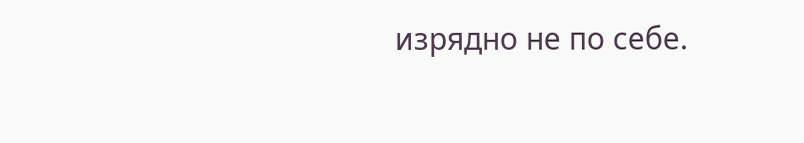изрядно не по себе.